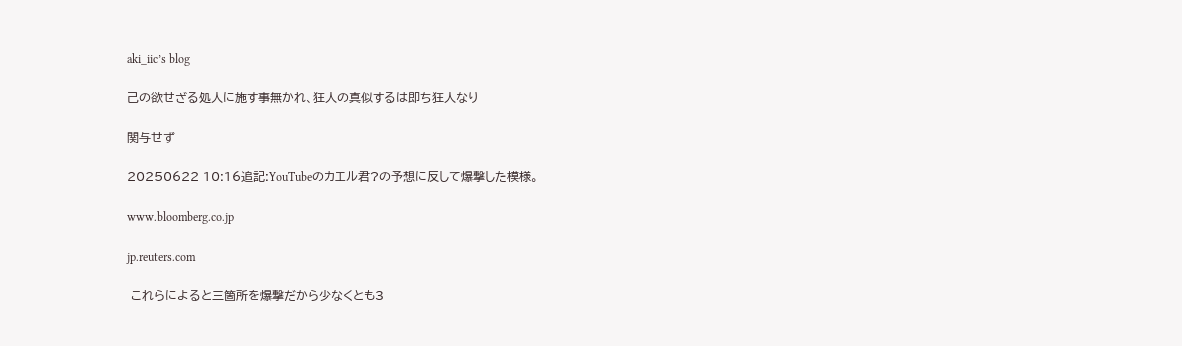aki_iic’s blog

己の欲せざる処人に施す事無かれ、狂人の真似するは即ち狂人なり

関与せず

20250622 10:16追記:YouTubeのカエル君?の予想に反して爆撃した模様。

www.bloomberg.co.jp

jp.reuters.com

 これらによると三箇所を爆撃だから少なくとも3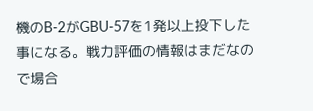機のB-2がGBU-57を1発以上投下した事になる。戦力評価の情報はまだなので場合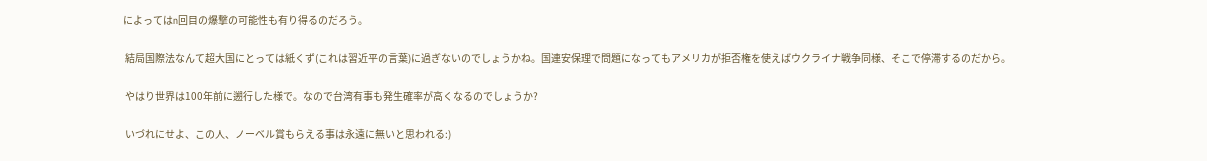によってはn回目の爆撃の可能性も有り得るのだろう。

 結局国際法なんて超大国にとっては紙くず(これは習近平の言葉)に過ぎないのでしょうかね。国連安保理で問題になってもアメリカが拒否権を使えばウクライナ戦争同様、そこで停滞するのだから。

 やはり世界は100年前に遡行した様で。なので台湾有事も発生確率が高くなるのでしょうか?

 いづれにせよ、この人、ノーベル賞もらえる事は永遠に無いと思われる:)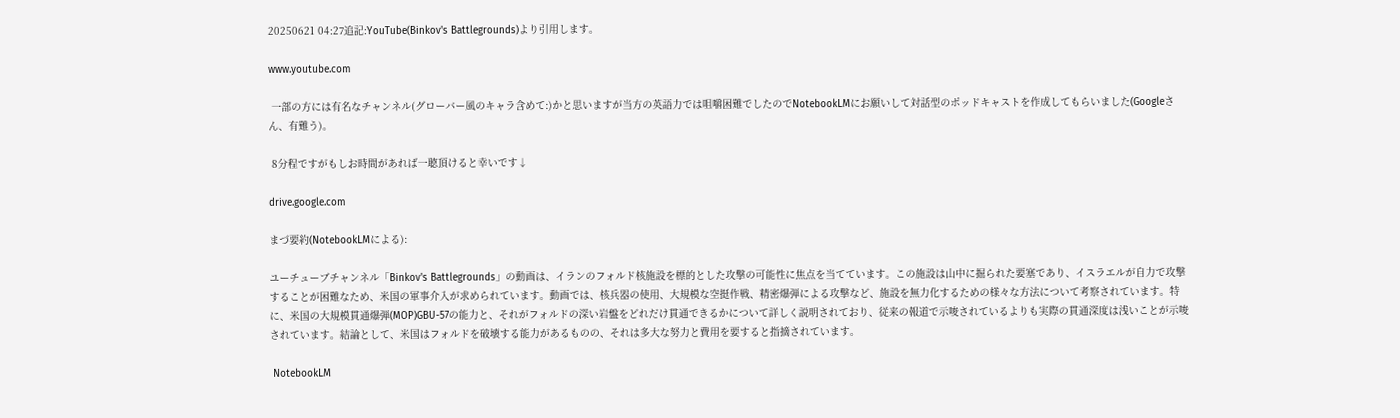20250621 04:27追記:YouTube(Binkov's Battlegrounds)より引用します。

www.youtube.com

 一部の方には有名なチャンネル(グローバー風のキャラ含めて:)かと思いますが当方の英語力では咀嚼困難でしたのでNotebookLMにお願いして対話型のポッドキャストを作成してもらいました(Googleさん、有難う)。

 8分程ですがもしお時間があれば一聴頂けると幸いです↓

drive.google.com

まづ要約(NotebookLMによる):

ユーチューブチャンネル「Binkov's Battlegrounds」の動画は、イランのフォルド核施設を標的とした攻撃の可能性に焦点を当てています。この施設は山中に掘られた要塞であり、イスラエルが自力で攻撃することが困難なため、米国の軍事介入が求められています。動画では、核兵器の使用、大規模な空挺作戦、精密爆弾による攻撃など、施設を無力化するための様々な方法について考察されています。特に、米国の大規模貫通爆弾(MOP)GBU-57の能力と、それがフォルドの深い岩盤をどれだけ貫通できるかについて詳しく説明されており、従来の報道で示唆されているよりも実際の貫通深度は浅いことが示唆されています。結論として、米国はフォルドを破壊する能力があるものの、それは多大な努力と費用を要すると指摘されています。

 NotebookLM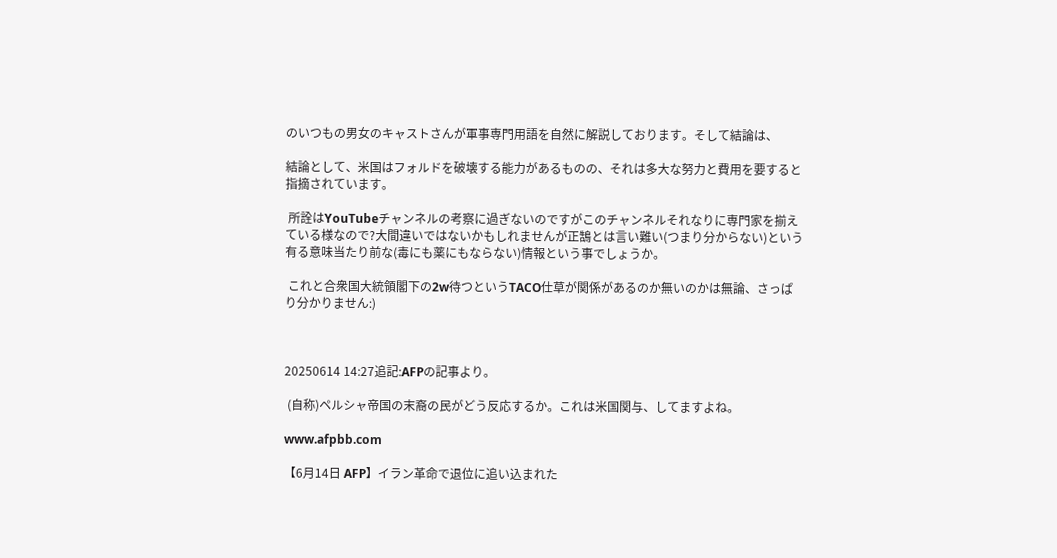のいつもの男女のキャストさんが軍事専門用語を自然に解説しております。そして結論は、

結論として、米国はフォルドを破壊する能力があるものの、それは多大な努力と費用を要すると指摘されています。

 所詮はYouTubeチャンネルの考察に過ぎないのですがこのチャンネルそれなりに専門家を揃えている様なので?大間違いではないかもしれませんが正鵠とは言い難い(つまり分からない)という有る意味当たり前な(毒にも薬にもならない)情報という事でしょうか。

 これと合衆国大統領閣下の2w待つというTACO仕草が関係があるのか無いのかは無論、さっぱり分かりません:)



20250614 14:27追記:AFPの記事より。

 (自称)ペルシャ帝国の末裔の民がどう反応するか。これは米国関与、してますよね。

www.afpbb.com

【6月14日 AFP】イラン革命で退位に追い込まれた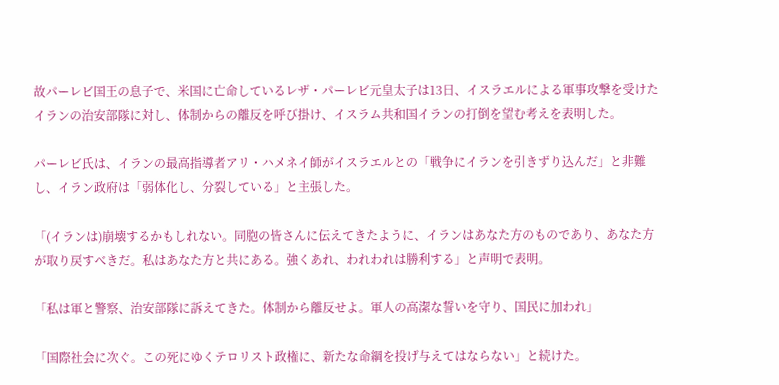故パーレビ国王の息子で、米国に亡命しているレザ・パーレビ元皇太子は13日、イスラエルによる軍事攻撃を受けたイランの治安部隊に対し、体制からの離反を呼び掛け、イスラム共和国イランの打倒を望む考えを表明した。

パーレビ氏は、イランの最高指導者アリ・ハメネイ師がイスラエルとの「戦争にイランを引きずり込んだ」と非難し、イラン政府は「弱体化し、分裂している」と主張した。

「(イランは)崩壊するかもしれない。同胞の皆さんに伝えてきたように、イランはあなた方のものであり、あなた方が取り戻すべきだ。私はあなた方と共にある。強くあれ、われわれは勝利する」と声明で表明。

「私は軍と警察、治安部隊に訴えてきた。体制から離反せよ。軍人の高潔な誓いを守り、国民に加われ」

「国際社会に次ぐ。この死にゆくテロリスト政権に、新たな命綱を投げ与えてはならない」と続けた。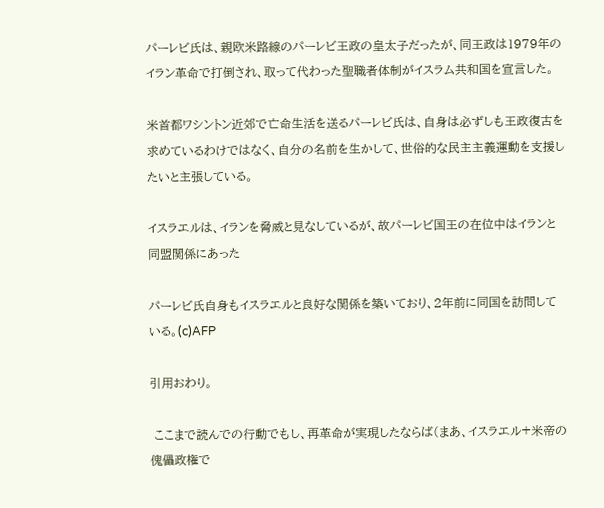パーレビ氏は、親欧米路線のパーレビ王政の皇太子だったが、同王政は1979年のイラン革命で打倒され、取って代わった聖職者体制がイスラム共和国を宣言した。

米首都ワシントン近郊で亡命生活を送るパーレビ氏は、自身は必ずしも王政復古を求めているわけではなく、自分の名前を生かして、世俗的な民主主義運動を支援したいと主張している。

イスラエルは、イランを脅威と見なしているが、故パーレビ国王の在位中はイランと同盟関係にあった

パーレビ氏自身もイスラエルと良好な関係を築いており、2年前に同国を訪問している。(c)AFP

引用おわり。

 ここまで読んでの行動でもし、再革命が実現したならば(まあ、イスラエル+米帝の傀儡政権で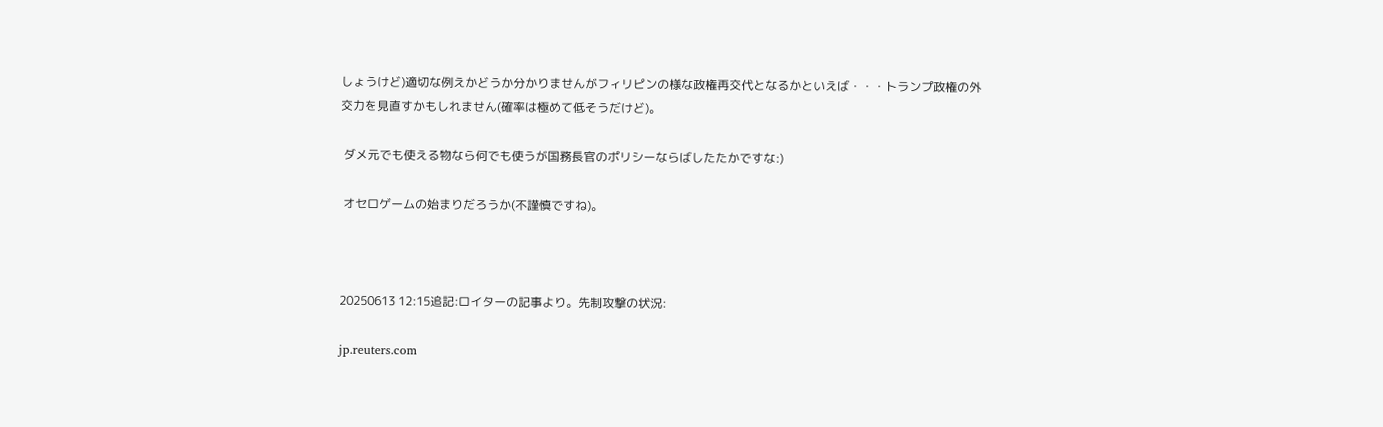しょうけど)適切な例えかどうか分かりませんがフィリピンの様な政権再交代となるかといえば・・・トランプ政権の外交力を見直すかもしれません(確率は極めて低そうだけど)。

 ダメ元でも使える物なら何でも使うが国務長官のポリシーならばしたたかですな:)

 オセロゲームの始まりだろうか(不謹慎ですね)。



20250613 12:15追記:ロイターの記事より。先制攻撃の状況:

jp.reuters.com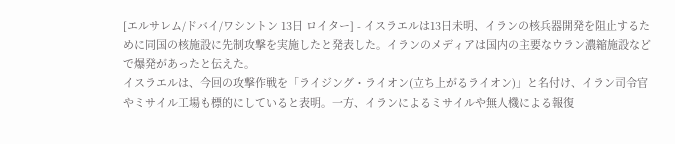[エルサレム/ドバイ/ワシントン 13日 ロイター] - イスラエルは13日未明、イランの核兵器開発を阻止するために同国の核施設に先制攻撃を実施したと発表した。イランのメディアは国内の主要なウラン濃縮施設などで爆発があったと伝えた。
イスラエルは、今回の攻撃作戦を「ライジング・ライオン(立ち上がるライオン)」と名付け、イラン司令官やミサイル工場も標的にしていると表明。一方、イランによるミサイルや無人機による報復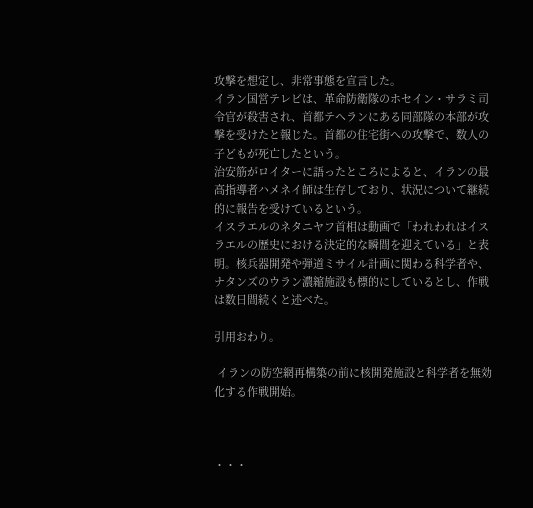攻撃を想定し、非常事態を宣言した。
イラン国営テレビは、革命防衛隊のホセイン・サラミ司令官が殺害され、首都テヘランにある同部隊の本部が攻撃を受けたと報じた。首都の住宅街への攻撃で、数人の子どもが死亡したという。
治安筋がロイターに語ったところによると、イランの最高指導者ハメネイ師は生存しており、状況について継続的に報告を受けているという。
イスラエルのネタニヤフ首相は動画で「われわれはイスラエルの歴史における決定的な瞬間を迎えている」と表明。核兵器開発や弾道ミサイル計画に関わる科学者や、ナタンズのウラン濃縮施設も標的にしているとし、作戦は数日間続くと述べた。

引用おわり。

 イランの防空網再構築の前に核開発施設と科学者を無効化する作戦開始。



・・・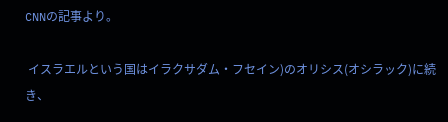CNNの記事より。

 イスラエルという国はイラクサダム・フセイン)のオリシス(オシラック)に続き、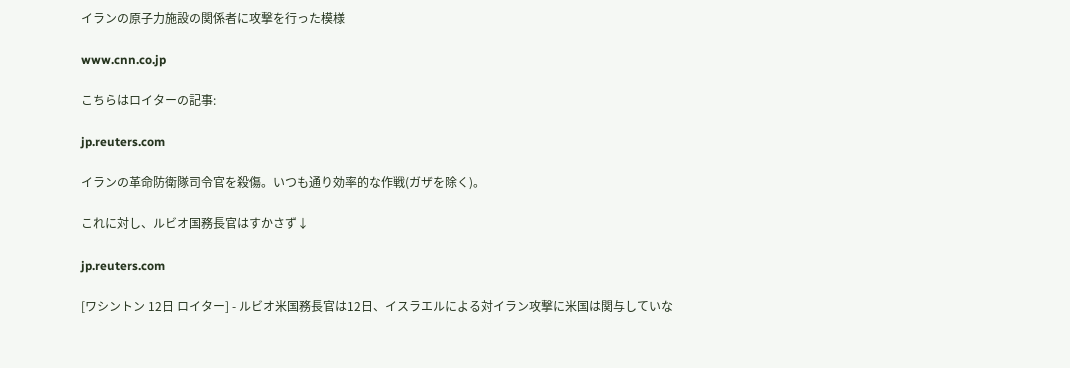イランの原子力施設の関係者に攻撃を行った模様

www.cnn.co.jp

こちらはロイターの記事:

jp.reuters.com

イランの革命防衛隊司令官を殺傷。いつも通り効率的な作戦(ガザを除く)。

これに対し、ルビオ国務長官はすかさず↓

jp.reuters.com

[ワシントン 12日 ロイター] - ルビオ米国務長官は12日、イスラエルによる対イラン攻撃に米国は関与していな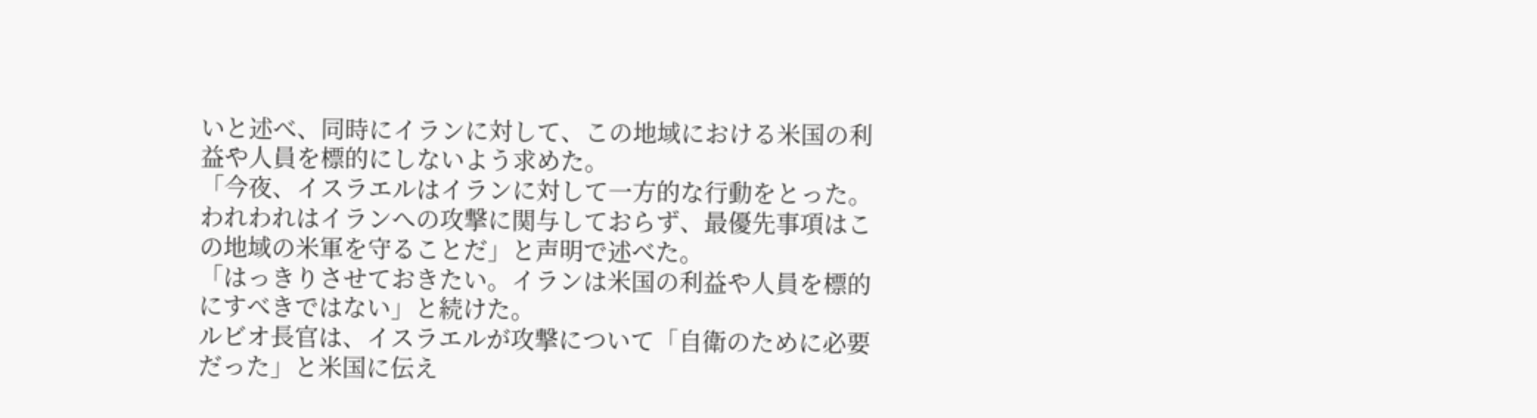いと述べ、同時にイランに対して、この地域における米国の利益や人員を標的にしないよう求めた。
「今夜、イスラエルはイランに対して一方的な行動をとった。われわれはイランへの攻撃に関与しておらず、最優先事項はこの地域の米軍を守ることだ」と声明で述べた。
「はっきりさせておきたい。イランは米国の利益や人員を標的にすべきではない」と続けた。
ルビオ長官は、イスラエルが攻撃について「自衛のために必要だった」と米国に伝え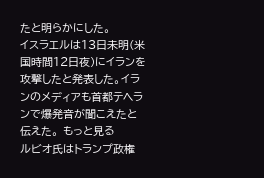たと明らかにした。
イスラエルは13日未明(米国時間12日夜)にイランを攻撃したと発表した。イランのメディアも首都テヘランで爆発音が聞こえたと伝えた。 もっと見る
ルビオ氏はトランプ政権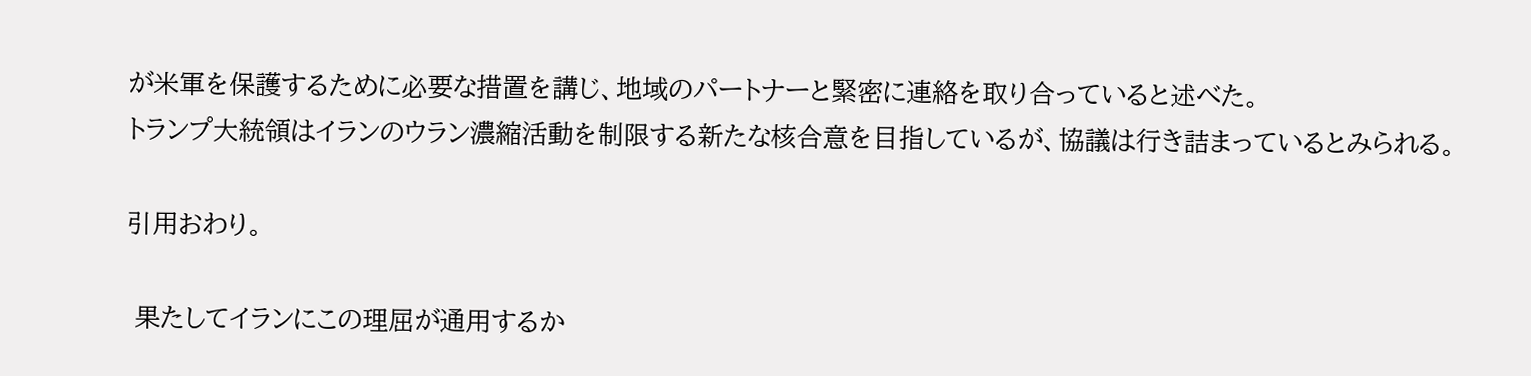が米軍を保護するために必要な措置を講じ、地域のパートナーと緊密に連絡を取り合っていると述べた。
トランプ大統領はイランのウラン濃縮活動を制限する新たな核合意を目指しているが、協議は行き詰まっているとみられる。

引用おわり。

 果たしてイランにこの理屈が通用するか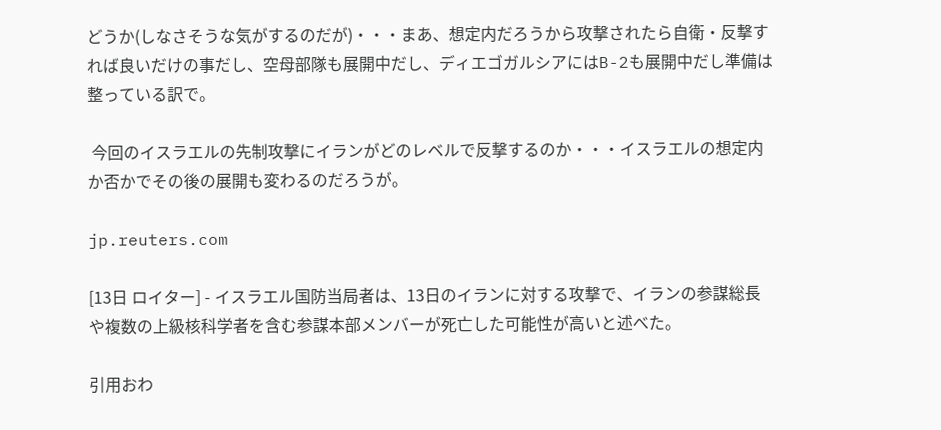どうか(しなさそうな気がするのだが)・・・まあ、想定内だろうから攻撃されたら自衛・反撃すれば良いだけの事だし、空母部隊も展開中だし、ディエゴガルシアにはB-2も展開中だし準備は整っている訳で。

 今回のイスラエルの先制攻撃にイランがどのレベルで反撃するのか・・・イスラエルの想定内か否かでその後の展開も変わるのだろうが。

jp.reuters.com

[13日 ロイター] - イスラエル国防当局者は、13日のイランに対する攻撃で、イランの参謀総長や複数の上級核科学者を含む参謀本部メンバーが死亡した可能性が高いと述べた。

引用おわ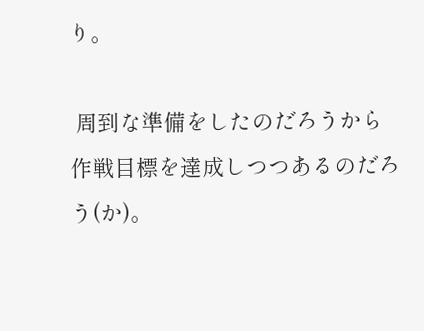り。

 周到な準備をしたのだろうから作戦目標を達成しつつあるのだろう(か)。